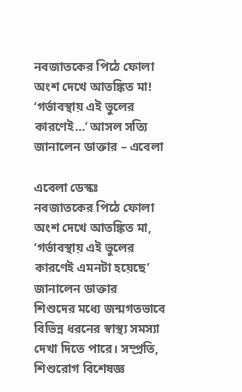নবজাতকের পিঠে ফোলা অংশ দেখে আতঙ্কিত মা! ‘গর্ভাবস্থায় এই ভুলের কারণেই…’ আসল সত্যি জানালেন ডাক্তার – এবেলা

এবেলা ডেস্কঃ
নবজাতকের পিঠে ফোলা অংশ দেখে আতঙ্কিত মা, ‘গর্ভাবস্থায় এই ভুলের কারণেই এমনটা হয়েছে’ জানালেন ডাক্তার
শিশুদের মধ্যে জন্মগতভাবে বিভিন্ন ধরনের স্বাস্থ্য সমস্যা দেখা দিতে পারে। সম্প্রতি, শিশুরোগ বিশেষজ্ঞ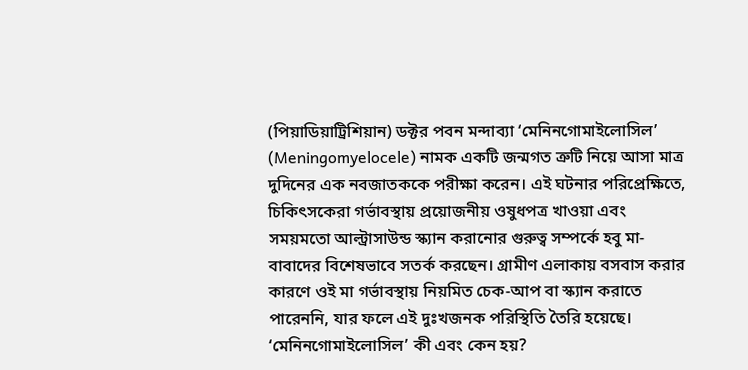(পিয়াডিয়াট্রিশিয়ান) ডক্টর পবন মন্দাব্যা ‘মেনিনগোমাইলোসিল’ (Meningomyelocele) নামক একটি জন্মগত ত্রুটি নিয়ে আসা মাত্র দুদিনের এক নবজাতককে পরীক্ষা করেন। এই ঘটনার পরিপ্রেক্ষিতে, চিকিৎসকেরা গর্ভাবস্থায় প্রয়োজনীয় ওষুধপত্র খাওয়া এবং সময়মতো আল্ট্রাসাউন্ড স্ক্যান করানোর গুরুত্ব সম্পর্কে হবু মা-বাবাদের বিশেষভাবে সতর্ক করছেন। গ্রামীণ এলাকায় বসবাস করার কারণে ওই মা গর্ভাবস্থায় নিয়মিত চেক-আপ বা স্ক্যান করাতে পারেননি, যার ফলে এই দুঃখজনক পরিস্থিতি তৈরি হয়েছে।
‘মেনিনগোমাইলোসিল’ কী এবং কেন হয়?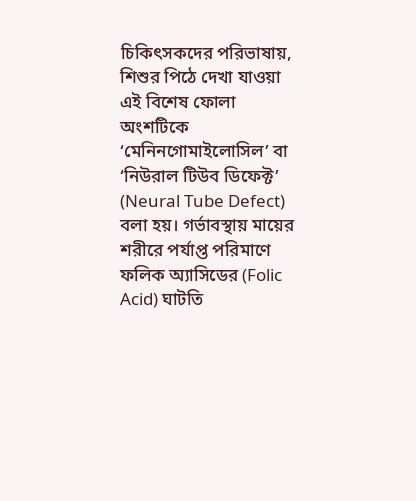চিকিৎসকদের পরিভাষায়, শিশুর পিঠে দেখা যাওয়া এই বিশেষ ফোলা অংশটিকে ‘মেনিনগোমাইলোসিল’ বা ‘নিউরাল টিউব ডিফেক্ট’ (Neural Tube Defect) বলা হয়। গর্ভাবস্থায় মায়ের শরীরে পর্যাপ্ত পরিমাণে ফলিক অ্যাসিডের (Folic Acid) ঘাটতি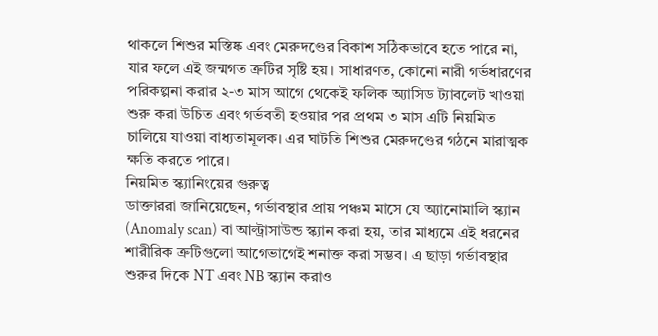থাকলে শিশুর মস্তিষ্ক এবং মেরুদণ্ডের বিকাশ সঠিকভাবে হতে পারে না, যার ফলে এই জন্মগত ত্রুটির সৃষ্টি হয়। সাধারণত, কোনো নারী গর্ভধারণের পরিকল্পনা করার ২-৩ মাস আগে থেকেই ফলিক অ্যাসিড ট্যাবলেট খাওয়া শুরু করা উচিত এবং গর্ভবতী হওয়ার পর প্রথম ৩ মাস এটি নিয়মিত চালিয়ে যাওয়া বাধ্যতামূলক। এর ঘাটতি শিশুর মেরুদণ্ডের গঠনে মারাত্মক ক্ষতি করতে পারে।
নিয়মিত স্ক্যানিংয়ের গুরুত্ব
ডাক্তাররা জানিয়েছেন, গর্ভাবস্থার প্রায় পঞ্চম মাসে যে অ্যানোমালি স্ক্যান (Anomaly scan) বা আল্ট্রাসাউন্ড স্ক্যান করা হয়, তার মাধ্যমে এই ধরনের শারীরিক ত্রুটিগুলো আগেভাগেই শনাক্ত করা সম্ভব। এ ছাড়া গর্ভাবস্থার শুরুর দিকে NT এবং NB স্ক্যান করাও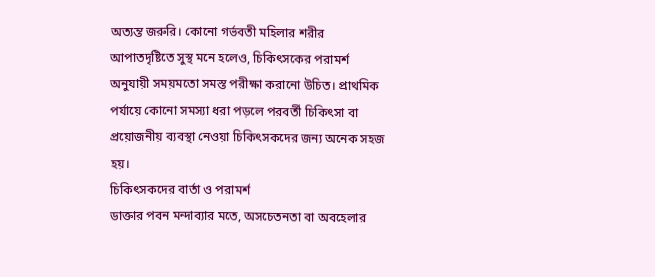অত্যন্ত জরুরি। কোনো গর্ভবতী মহিলার শরীর আপাতদৃষ্টিতে সুস্থ মনে হলেও, চিকিৎসকের পরামর্শ অনুযায়ী সময়মতো সমস্ত পরীক্ষা করানো উচিত। প্রাথমিক পর্যায়ে কোনো সমস্যা ধরা পড়লে পরবর্তী চিকিৎসা বা প্রয়োজনীয় ব্যবস্থা নেওয়া চিকিৎসকদের জন্য অনেক সহজ হয়।
চিকিৎসকদের বার্তা ও পরামর্শ
ডাক্তার পবন মন্দাব্যার মতে, অসচেতনতা বা অবহেলার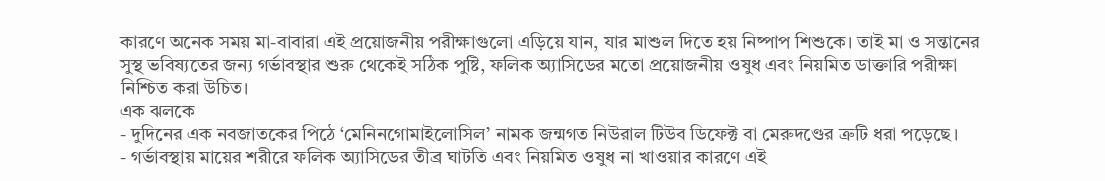কারণে অনেক সময় মা-বাবারা এই প্রয়োজনীয় পরীক্ষাগুলো এড়িয়ে যান, যার মাশুল দিতে হয় নিষ্পাপ শিশুকে। তাই মা ও সন্তানের সুস্থ ভবিষ্যতের জন্য গর্ভাবস্থার শুরু থেকেই সঠিক পুষ্টি, ফলিক অ্যাসিডের মতো প্রয়োজনীয় ওষুধ এবং নিয়মিত ডাক্তারি পরীক্ষা নিশ্চিত করা উচিত।
এক ঝলকে
- দুদিনের এক নবজাতকের পিঠে ‘মেনিনগোমাইলোসিল’ নামক জন্মগত নিউরাল টিউব ডিফেক্ট বা মেরুদণ্ডের ত্রুটি ধরা পড়েছে।
- গর্ভাবস্থায় মায়ের শরীরে ফলিক অ্যাসিডের তীব্র ঘাটতি এবং নিয়মিত ওষুধ না খাওয়ার কারণে এই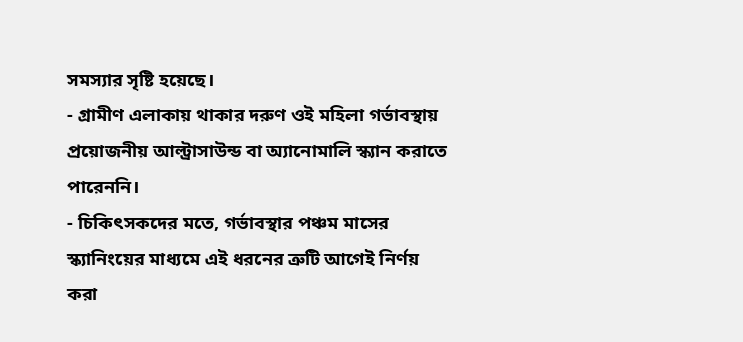সমস্যার সৃষ্টি হয়েছে।
- গ্রামীণ এলাকায় থাকার দরুণ ওই মহিলা গর্ভাবস্থায় প্রয়োজনীয় আল্ট্রাসাউন্ড বা অ্যানোমালি স্ক্যান করাতে পারেননি।
- চিকিৎসকদের মতে, গর্ভাবস্থার পঞ্চম মাসের স্ক্যানিংয়ের মাধ্যমে এই ধরনের ত্রুটি আগেই নির্ণয় করা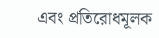এবং প্রতিরোধমূলক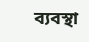ব্যবস্থা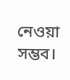নেওয়া সম্ভব।